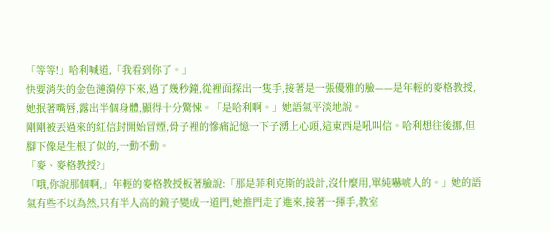「等等!」哈利喊道,「我看到你了。」
快要消失的金色漣漪停下來,過了幾秒鐘,從裡面探出一隻手,接著是一張優雅的臉——是年輕的麥格教授,她抿著嘴唇,露出半個身體,顯得十分驚悚。「是哈利啊。」她語氣平淡地說。
剛剛被丟過來的紅信封開始冒煙,骨子裡的慘痛記憶一下子湧上心頭,這東西是吼叫信。哈利想往後挪,但腳下像是生根了似的,一動不動。
「麥、麥格教授?」
「哦,你說那個啊,」年輕的麥格教授板著臉說:「那是菲利克斯的設計,沒什麼用,單純嚇唬人的。」她的語氣有些不以為然,只有半人高的鏡子變成一道門,她推門走了進來,接著一揮手,教室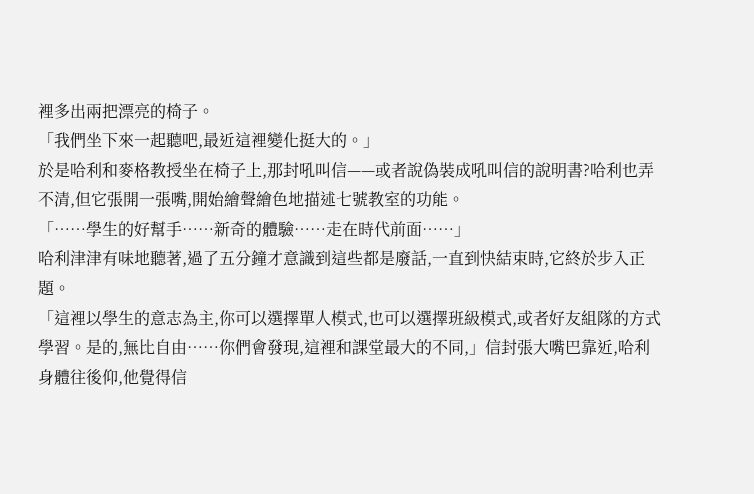裡多出兩把漂亮的椅子。
「我們坐下來一起聽吧,最近這裡變化挺大的。」
於是哈利和麥格教授坐在椅子上,那封吼叫信——或者說偽裝成吼叫信的說明書?哈利也弄不清,但它張開一張嘴,開始繪聲繪色地描述七號教室的功能。
「……學生的好幫手……新奇的體驗……走在時代前面……」
哈利津津有味地聽著,過了五分鐘才意識到這些都是廢話,一直到快結束時,它終於步入正題。
「這裡以學生的意志為主,你可以選擇單人模式,也可以選擇班級模式,或者好友組隊的方式學習。是的,無比自由……你們會發現,這裡和課堂最大的不同,」信封張大嘴巴靠近,哈利身體往後仰,他覺得信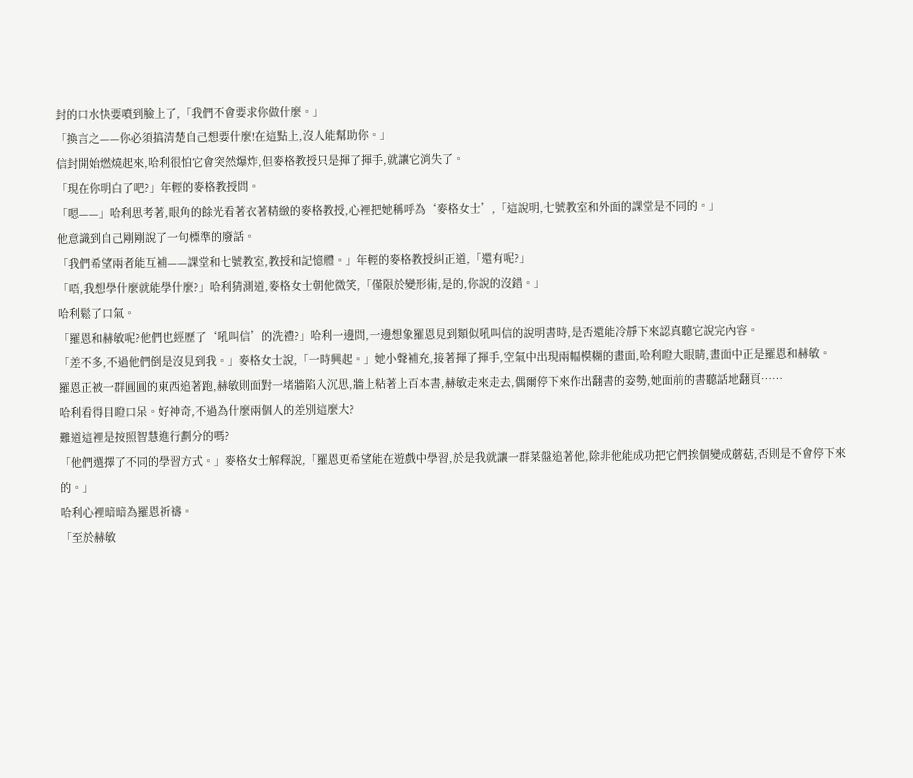封的口水快要噴到臉上了,「我們不會要求你做什麼。」
「換言之——你必須搞清楚自己想要什麼!在這點上,沒人能幫助你。」
信封開始燃燒起來,哈利很怕它會突然爆炸,但麥格教授只是揮了揮手,就讓它消失了。
「現在你明白了吧?」年輕的麥格教授問。
「嗯——」哈利思考著,眼角的餘光看著衣著精緻的麥格教授,心裡把她稱呼為‘麥格女士’,「這說明,七號教室和外面的課堂是不同的。」
他意識到自己剛剛說了一句標準的廢話。
「我們希望兩者能互補——課堂和七號教室,教授和記憶體。」年輕的麥格教授糾正道,「還有呢?」
「唔,我想學什麼就能學什麼?」哈利猜測道,麥格女士朝他微笑,「僅限於變形術,是的,你說的沒錯。」
哈利鬆了口氣。
「羅恩和赫敏呢?他們也經歷了‘吼叫信’的洗禮?」哈利一邊問,一邊想象羅恩見到類似吼叫信的說明書時,是否還能冷靜下來認真聽它說完內容。
「差不多,不過他們倒是沒見到我。」麥格女士說,「一時興起。」她小聲補充,接著揮了揮手,空氣中出現兩幅模糊的畫面,哈利瞪大眼睛,畫面中正是羅恩和赫敏。
羅恩正被一群圓圓的東西追著跑,赫敏則面對一堵牆陷入沉思,牆上粘著上百本書,赫敏走來走去,偶爾停下來作出翻書的姿勢,她面前的書聽話地翻頁……
哈利看得目瞪口呆。好神奇,不過為什麼兩個人的差別這麼大?
難道這裡是按照智慧進行劃分的嗎?
「他們選擇了不同的學習方式。」麥格女士解釋說,「羅恩更希望能在遊戲中學習,於是我就讓一群菜盤追著他,除非他能成功把它們挨個變成蘑菇,否則是不會停下來的。」
哈利心裡暗暗為羅恩祈禱。
「至於赫敏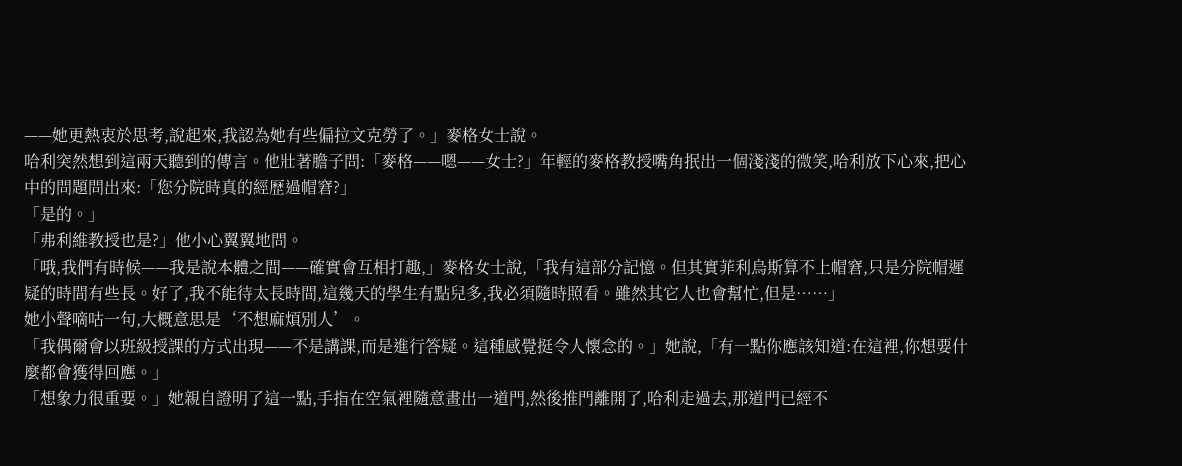——她更熱衷於思考,說起來,我認為她有些偏拉文克勞了。」麥格女士說。
哈利突然想到這兩天聽到的傳言。他壯著膽子問:「麥格——嗯——女士?」年輕的麥格教授嘴角抿出一個淺淺的微笑,哈利放下心來,把心中的問題問出來:「您分院時真的經歷過帽窘?」
「是的。」
「弗利維教授也是?」他小心翼翼地問。
「哦,我們有時候——我是說本體之間——確實會互相打趣,」麥格女士說,「我有這部分記憶。但其實菲利烏斯算不上帽窘,只是分院帽遲疑的時間有些長。好了,我不能待太長時間,這幾天的學生有點兒多,我必須隨時照看。雖然其它人也會幫忙,但是……」
她小聲嘀咕一句,大概意思是‘不想麻煩別人’。
「我偶爾會以班級授課的方式出現——不是講課,而是進行答疑。這種感覺挺令人懷念的。」她說,「有一點你應該知道:在這裡,你想要什麼都會獲得回應。」
「想象力很重要。」她親自證明了這一點,手指在空氣裡隨意畫出一道門,然後推門離開了,哈利走過去,那道門已經不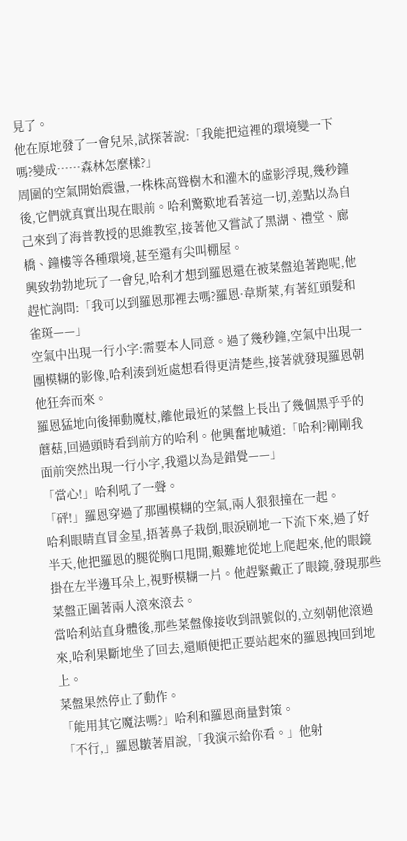見了。
他在原地發了一會兒呆,試探著說:「我能把這裡的環境變一下嗎?變成……森林怎麼樣?」
周圍的空氣開始震盪,一株株高聳樹木和灌木的虛影浮現,幾秒鐘後,它們就真實出現在眼前。哈利驚歎地看著這一切,差點以為自己來到了海普教授的思維教室,接著他又嘗試了黑湖、禮堂、廊橋、鐘樓等各種環境,甚至還有尖叫棚屋。
興致勃勃地玩了一會兒,哈利才想到羅恩還在被菜盤追著跑呢,他趕忙詢問:「我可以到羅恩那裡去嗎?羅恩·韋斯萊,有著紅頭髮和雀斑——」
空氣中出現一行小字:需要本人同意。過了幾秒鐘,空氣中出現一團模糊的影像,哈利湊到近處想看得更清楚些,接著就發現羅恩朝他狂奔而來。
羅恩猛地向後揮動魔杖,離他最近的菜盤上長出了幾個黑乎乎的蘑菇,回過頭時看到前方的哈利。他興奮地喊道:「哈利?剛剛我面前突然出現一行小字,我還以為是錯覺——」
「當心!」哈利吼了一聲。
「砰!」羅恩穿過了那團模糊的空氣,兩人狠狠撞在一起。
哈利眼睛直冒金星,捂著鼻子栽倒,眼淚刷地一下流下來,過了好半天,他把羅恩的腿從胸口甩開,艱難地從地上爬起來,他的眼鏡掛在左半邊耳朵上,視野模糊一片。他趕緊戴正了眼鏡,發現那些菜盤正圍著兩人滾來滾去。
當哈利站直身體後,那些菜盤像接收到訊號似的,立刻朝他滾過來,哈利果斷地坐了回去,還順便把正要站起來的羅恩拽回到地上。
菜盤果然停止了動作。
「能用其它魔法嗎?」哈利和羅恩商量對策。
「不行,」羅恩皺著眉說,「我演示給你看。」他射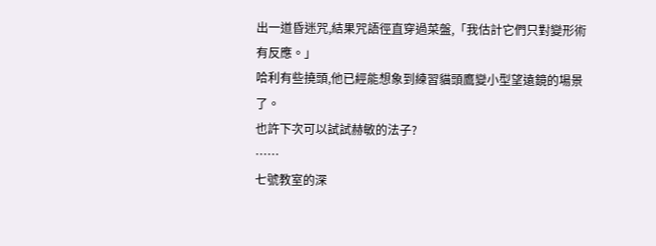出一道昏迷咒,結果咒語徑直穿過菜盤,「我估計它們只對變形術有反應。」
哈利有些撓頭,他已經能想象到練習貓頭鷹變小型望遠鏡的場景了。
也許下次可以試試赫敏的法子?
……
七號教室的深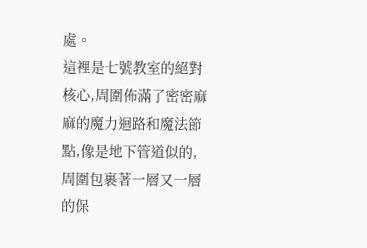處。
這裡是七號教室的絕對核心,周圍佈滿了密密麻麻的魔力迴路和魔法節點,像是地下管道似的,周圍包裹著一層又一層的保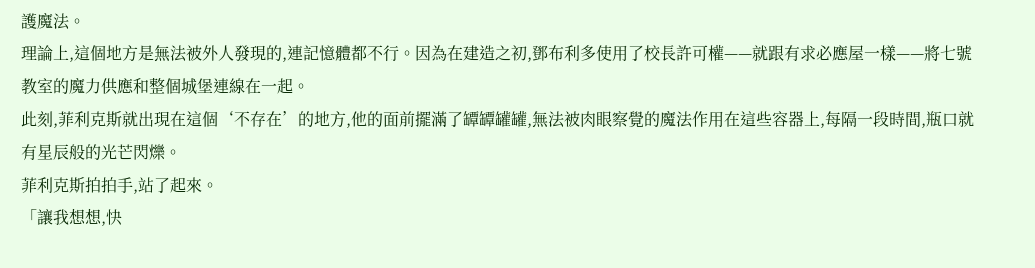護魔法。
理論上,這個地方是無法被外人發現的,連記憶體都不行。因為在建造之初,鄧布利多使用了校長許可權——就跟有求必應屋一樣——將七號教室的魔力供應和整個城堡連線在一起。
此刻,菲利克斯就出現在這個‘不存在’的地方,他的面前擺滿了罈罈罐罐,無法被肉眼察覺的魔法作用在這些容器上,每隔一段時間,瓶口就有星辰般的光芒閃爍。
菲利克斯拍拍手,站了起來。
「讓我想想,快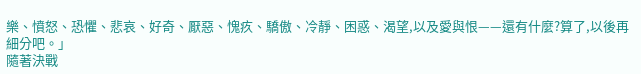樂、憤怒、恐懼、悲哀、好奇、厭惡、愧疚、驕傲、冷靜、困惑、渴望,以及愛與恨——還有什麼?算了,以後再細分吧。」
隨著決戰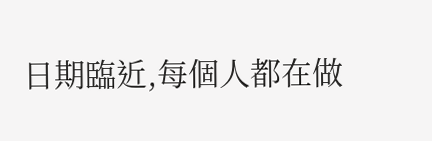日期臨近,每個人都在做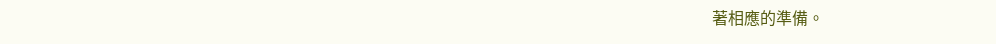著相應的準備。